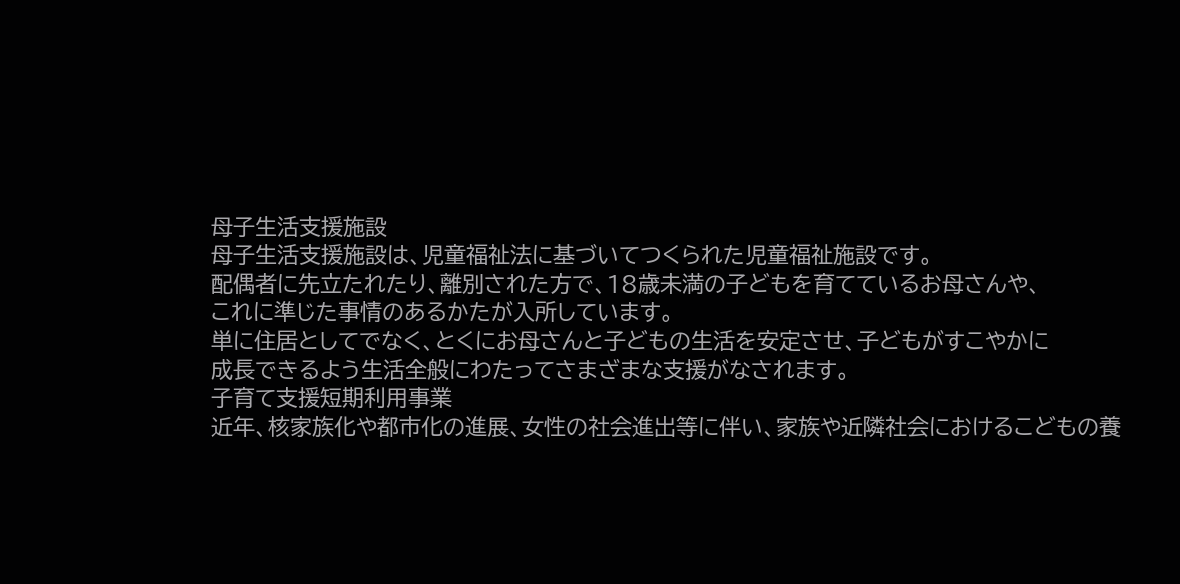母子生活支援施設
母子生活支援施設は、児童福祉法に基づいてつくられた児童福祉施設です。
配偶者に先立たれたり、離別された方で、18歳未満の子どもを育てているお母さんや、
これに準じた事情のあるかたが入所しています。
単に住居としてでなく、とくにお母さんと子どもの生活を安定させ、子どもがすこやかに
成長できるよう生活全般にわたってさまざまな支援がなされます。
子育て支援短期利用事業
近年、核家族化や都市化の進展、女性の社会進出等に伴い、家族や近隣社会におけるこどもの養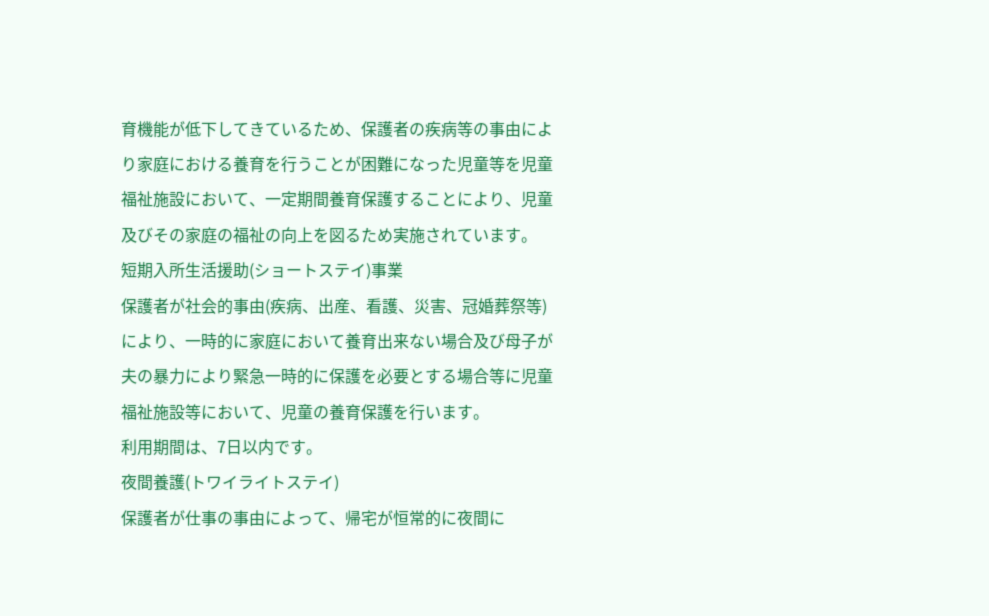育機能が低下してきているため、保護者の疾病等の事由により家庭における養育を行うことが困難になった児童等を児童福祉施設において、一定期間養育保護することにより、児童及びその家庭の福祉の向上を図るため実施されています。
短期入所生活援助(ショートステイ)事業
保護者が社会的事由(疾病、出産、看護、災害、冠婚葬祭等)により、一時的に家庭において養育出来ない場合及び母子が夫の暴力により緊急一時的に保護を必要とする場合等に児童福祉施設等において、児童の養育保護を行います。
利用期間は、7日以内です。
夜間養護(トワイライトステイ)
保護者が仕事の事由によって、帰宅が恒常的に夜間に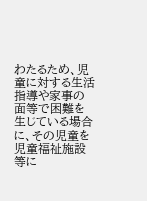わたるため、児童に対する生活指導や家事の面等で困難を生じている場合に、その児童を児童福祉施設等に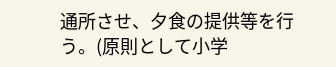通所させ、夕食の提供等を行う。(原則として小学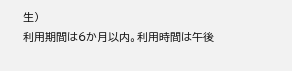生)
利用期間は6か月以内。利用時間は午後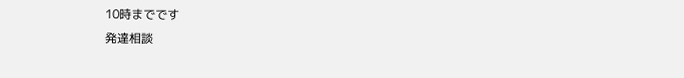10時までです
発達相談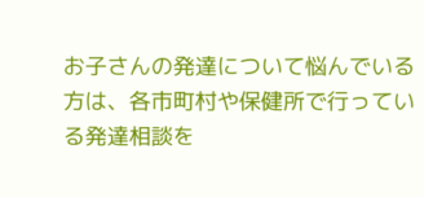お子さんの発達について悩んでいる方は、各市町村や保健所で行っている発達相談を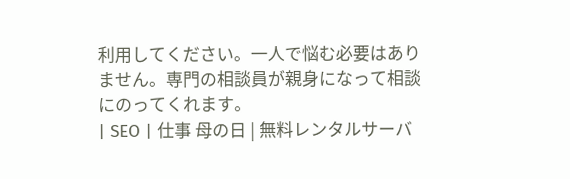利用してください。一人で悩む必要はありません。専門の相談員が親身になって相談にのってくれます。
| SEO | 仕事 母の日 | 無料レンタルサーバ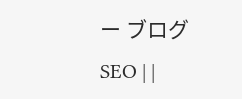ー ブログ SEO | |